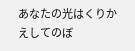あなたの光はくりかえしてのぼ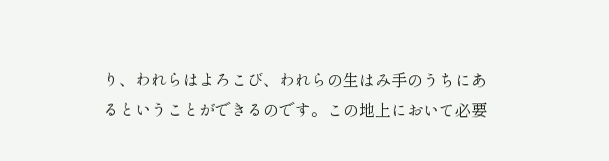り、われらはよろこび、われらの生はみ手のうちにあるということができるのです。この地上において必要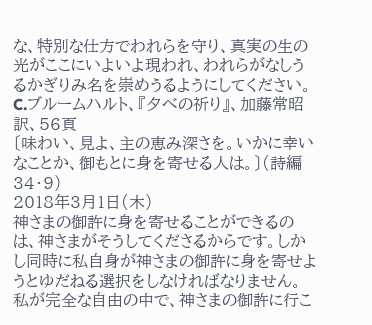な、特別な仕方でわれらを守り、真実の生の光がここにいよいよ現われ、われらがなしうるかぎりみ名を崇めうるようにしてください。
C.ブルームハルト、『夕べの祈り』、加藤常昭 訳、56頁
〔味わい、見よ、主の恵み深さを。いかに幸いなことか、御もとに身を寄せる人は。〕(詩編34・9)
2018年3月1日(木)
神さまの御許に身を寄せることができるのは、神さまがそうしてくださるからです。しかし同時に私自身が神さまの御許に身を寄せようとゆだねる選択をしなければなりません。私が完全な自由の中で、神さまの御許に行こ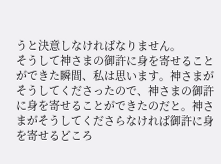うと決意しなければなりません。
そうして神さまの御許に身を寄せることができた瞬間、私は思います。神さまがそうしてくださったので、神さまの御許に身を寄せることができたのだと。神さまがそうしてくださらなければ御許に身を寄せるどころ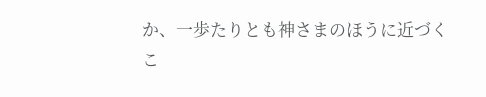か、一歩たりとも神さまのほうに近づくこ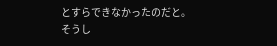とすらできなかったのだと。
そうし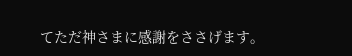てただ神さまに感謝をささげます。